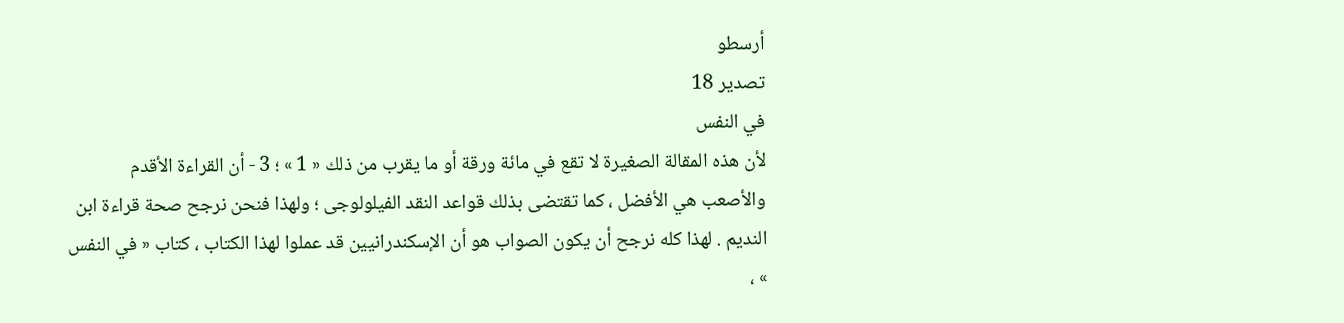أرسطو
تصدير 18
في النفس
لأن هذه المقالة الصغيرة لا تقع في مائة ورقة أو ما يقرب من ذلك « 1 » ؛ 3 - أن القراءة الأقدم والأصعب هي الأفضل ، كما تقتضى بذلك قواعد النقد الفيلولوجى ؛ ولهذا فنحن نرجح صحة قراءة ابن النديم . لهذا كله نرجح أن يكون الصواب هو أن الإسكندرانيين قد عملوا لهذا الكتاب ، كتاب « في النفس » ،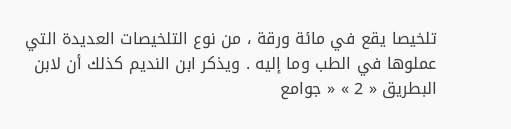تلخيصا يقع في مائة ورقة ، من نوع التلخيصات العديدة التي عملوها في الطب وما إليه . ويذكر ابن النديم كذلك أن لابن البطريق « 2 » « جوامع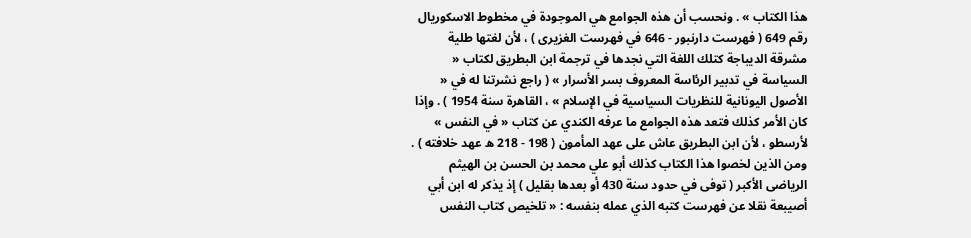هذا الكتاب » . ونحسب أن هذه الجوامع هي الموجودة في مخطوط الاسكوريال رقم 649 ( فهرست دارنبور - 646 في فهرست الغزيرى ) ، لأن لغتها طلية مشرقة الديباجة كتلك اللغة التي نجدها في ترجمة ابن البطريق لكتاب « السياسة في تدبير الرئاسة المعروف بسر الأسرار » ( راجع نشرتنا له في « الأصول اليونانية للنظريات السياسية في الإسلام » ، القاهرة سنة 1954 ) . وإذا كان الأمر كذلك فتعد هذه الجوامع ما عرفه الكندي عن كتاب « في النفس » لأرسطو ، لأن ابن البطريق عاش على عهد المأمون ( 198 - 218 ه عهد خلافته ) . ومن الذين لخصوا هذا الكتاب كذلك أبو علي محمد بن الحسن بن الهيثم الرياضى الأكبر ( توفى في حدود سنة 430 أو بعدها بقليل ) إذ يذكر له ابن أبي أصيبعة نقلا عن فهرست كتبه الذي عمله بنفسه : « تلخيص كتاب النفس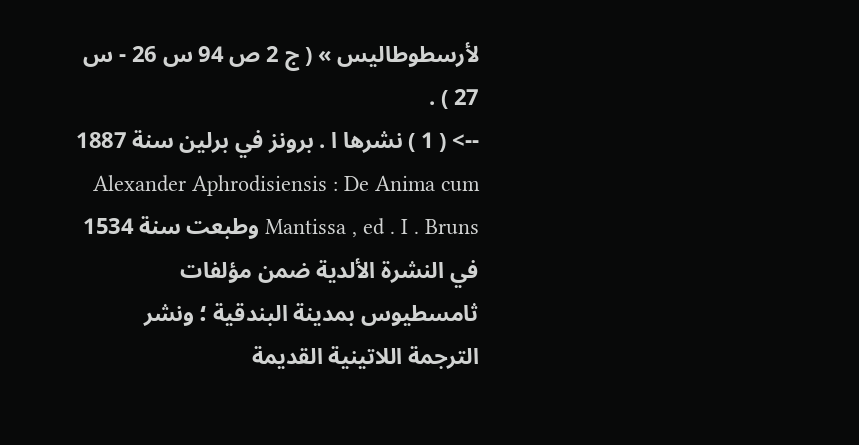لأرسطوطاليس » ( ج 2 ص 94 س 26 - س 27 ) .
--> ( 1 ) نشرها ا . برونز في برلين سنة 1887 Alexander Aphrodisiensis : De Anima cum Mantissa , ed . I . Bruns وطبعت سنة 1534 في النشرة الألدية ضمن مؤلفات ثامسطيوس بمدينة البندقية ؛ ونشر الترجمة اللاتينية القديمة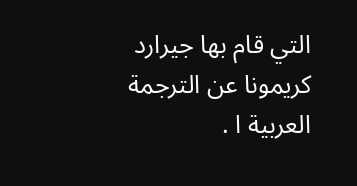التي قام بها جيرارد كريمونا عن الترجمة العربية ا .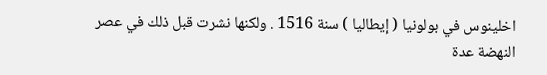اخلينوس في بولونيا ( إيطاليا ) سنة 1516 . ولكنها نشرت قبل ذلك في عصر النهضة عدة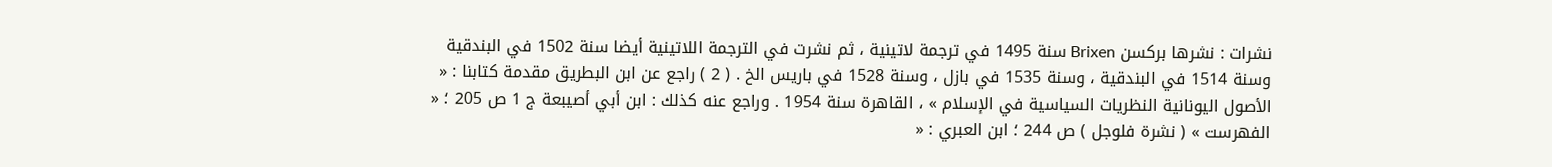نشرات : نشرها بركسن Brixen سنة 1495 في ترجمة لاتينية ، ثم نشرت في الترجمة اللاتينية أيضا سنة 1502 في البندقية وسنة 1514 في البندقية ، وسنة 1535 في بازل ، وسنة 1528 في باريس الخ . ( 2 ) راجع عن ابن البطريق مقدمة كتابنا : « الأصول اليونانية النظريات السياسية في الإسلام » ، القاهرة سنة 1954 . وراجع عنه كذلك : ابن أبي أصيبعة ج 1 ص 205 ؛ « الفهرست » ( نشرة فلوجل ) ص 244 ؛ ابن العبري : «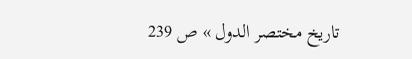تاريخ مختصر الدول » ص 239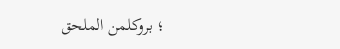؛ بروكلمن الملحق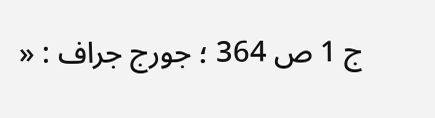ج 1 ص 364 ؛ جورج جراف : «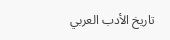تاريخ الأدب العربي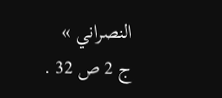النصراني » ج 2 ص 32 .